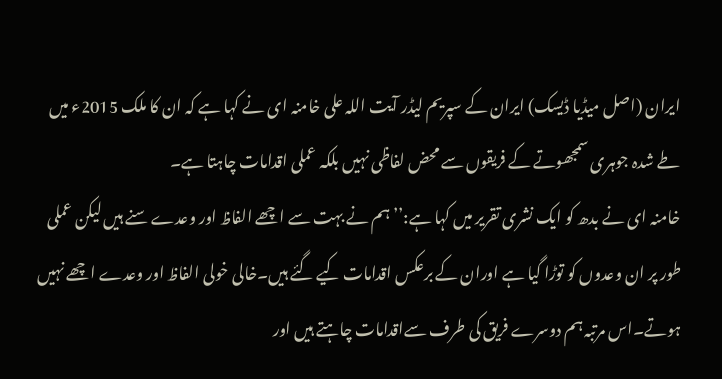ایران (اصل میڈیا ڈیسک) ایران کے سپریم لیڈر آیت اللہ علی خامنہ ای نے کہا ہے کہ ان کا ملک 2015ء میں طے شدہ جوہری سمجھوتے کے فریقوں سے محض لفاظی نہیں بلکہ عملی اقدامات چاہتا ہے۔
خامنہ ای نے بدھ کو ایک نشری تقریر میں کہا ہے:’’ہم نے بہت سے اچھے الفاظ اور وعدے سنے ہیں لیکن عملی طور پر ان وعدوں کو توڑا گیا ہے اوران کے برعکس اقدامات کیے گئے ہیں۔خالی خولی الفاظ اور وعدے اچھے نہیں ہوتے۔اس مرتبہ ہم دوسرے فریق کی طرف سےاقدامات چاہتے ہیں اور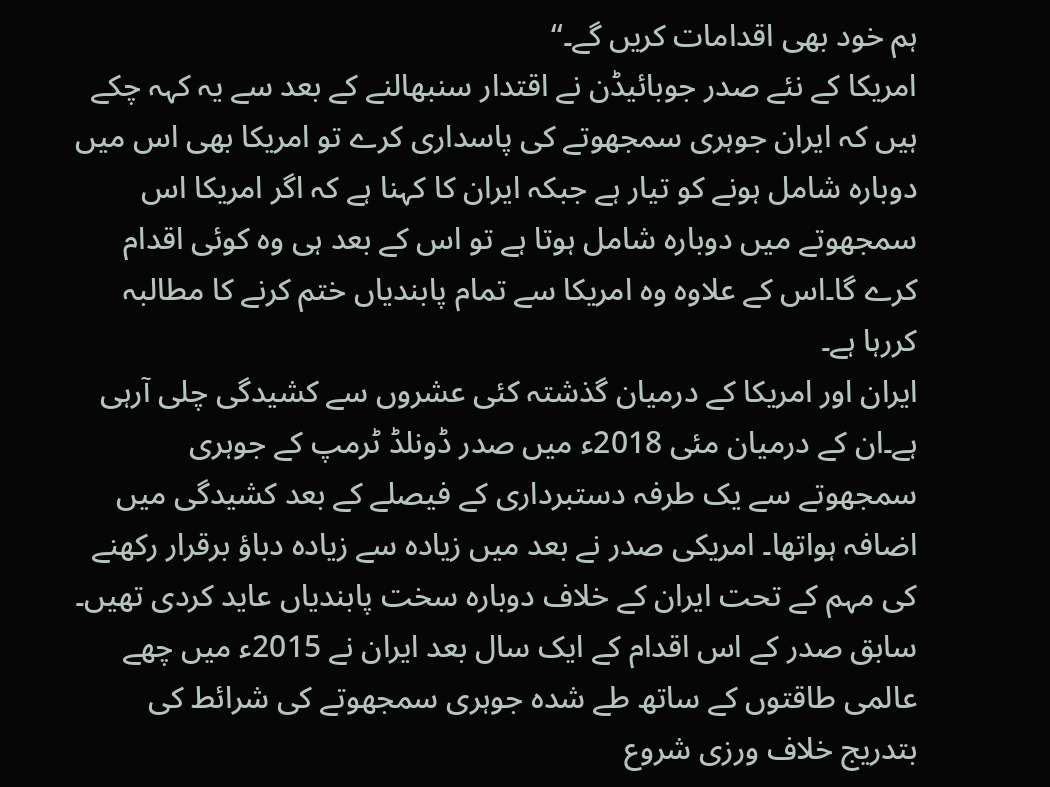ہم خود بھی اقدامات کریں گے۔‘‘
امریکا کے نئے صدر جوبائیڈن نے اقتدار سنبھالنے کے بعد سے یہ کہہ چکے ہیں کہ ایران جوہری سمجھوتے کی پاسداری کرے تو امریکا بھی اس میں دوبارہ شامل ہونے کو تیار ہے جبکہ ایران کا کہنا ہے کہ اگر امریکا اس سمجھوتے میں دوبارہ شامل ہوتا ہے تو اس کے بعد ہی وہ کوئی اقدام کرے گا۔اس کے علاوہ وہ امریکا سے تمام پابندیاں ختم کرنے کا مطالبہ کررہا ہے۔
ایران اور امریکا کے درمیان گذشتہ کئی عشروں سے کشیدگی چلی آرہی ہے۔ان کے درمیان مئی 2018ء میں صدر ڈونلڈ ٹرمپ کے جوہری سمجھوتے سے یک طرفہ دستبرداری کے فیصلے کے بعد کشیدگی میں اضافہ ہواتھا۔ امریکی صدر نے بعد میں زیادہ سے زیادہ دباؤ برقرار رکھنے کی مہم کے تحت ایران کے خلاف دوبارہ سخت پابندیاں عاید کردی تھیں۔
سابق صدر کے اس اقدام کے ایک سال بعد ایران نے 2015ء میں چھے عالمی طاقتوں کے ساتھ طے شدہ جوہری سمجھوتے کی شرائط کی بتدریج خلاف ورزی شروع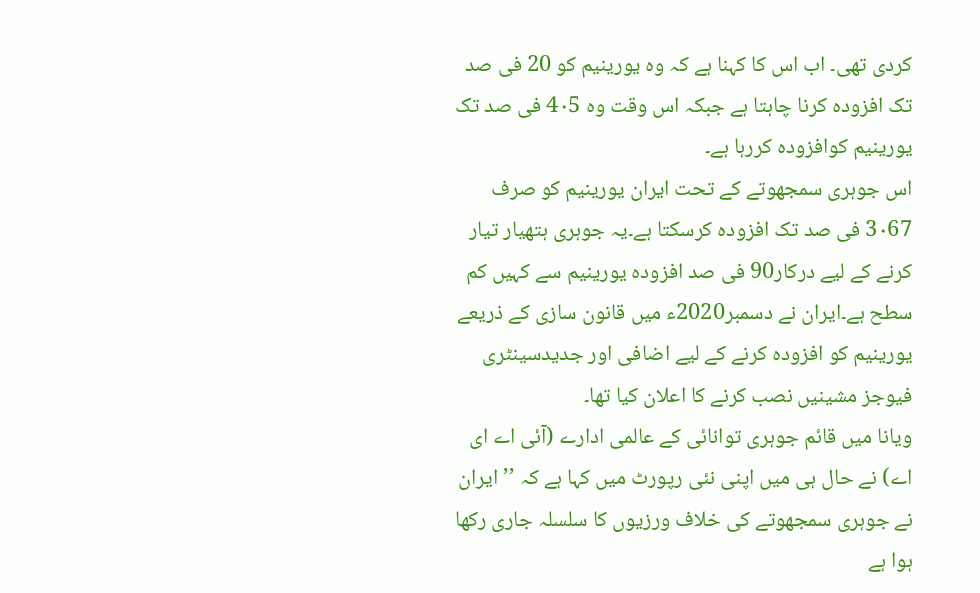کردی تھی۔ اب اس کا کہنا ہے کہ وہ یورینیم کو 20 فی صد تک افزودہ کرنا چاہتا ہے جبکہ اس وقت وہ 4۰5 فی صد تک یورینیم کوافزودہ کررہا ہے۔
اس جوہری سمجھوتے کے تحت ایران یورینیم کو صرف 3۰67 فی صد تک افزودہ کرسکتا ہے۔یہ جوہری ہتھیار تیار کرنے کے لیے درکار90 فی صد افزودہ یورینیم سے کہیں کم سطح ہے۔ایران نے دسمبر2020ء میں قانون سازی کے ذریعے یورینیم کو افزودہ کرنے کے لیے اضافی اور جدیدسینٹری فیوجز مشینیں نصب کرنے کا اعلان کیا تھا۔
ویانا میں قائم جوہری توانائی کے عالمی ادارے (آئی اے ای اے) نے حال ہی میں اپنی نئی رپورٹ میں کہا ہے کہ ’’ایران نے جوہری سمجھوتے کی خلاف ورزیوں کا سلسلہ جاری رکھا ہوا ہے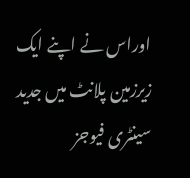اوراس نے اپنے ایک زیرزمین پلانٹ میں جدید سینٹری فیوجز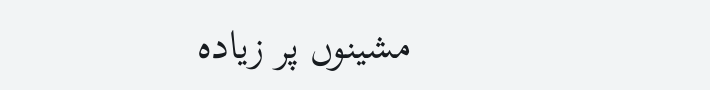مشینوں پر زیادہ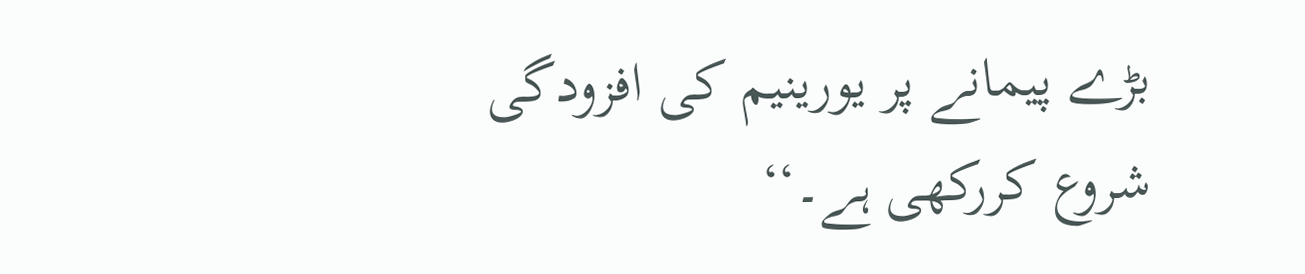بڑے پیمانے پر یورینیم کی افزودگی شروع کررکھی ہے۔‘‘